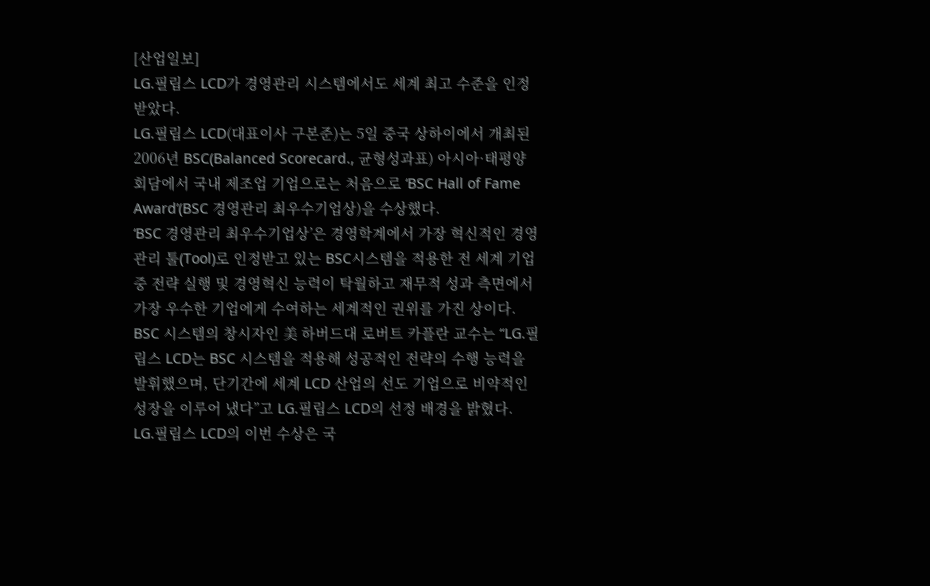[산업일보]
LG.필립스 LCD가 경영관리 시스템에서도 세계 최고 수준을 인정받았다.
LG.필립스 LCD(대표이사 구본준)는 5일 중국 상하이에서 개최된 2006년 BSC(Balanced Scorecard., 균형성과표) 아시아·태평양 회담에서 국내 제조업 기업으로는 처음으로 ‘BSC Hall of Fame Award’(BSC 경영관리 최우수기업상)을 수상했다.
‘BSC 경영관리 최우수기업상’은 경영학계에서 가장 혁신적인 경영관리 툴(Tool)로 인정받고 있는 BSC시스템을 적용한 전 세계 기업 중 전략 실행 및 경영혁신 능력이 탁월하고 재무적 성과 측면에서 가장 우수한 기업에게 수여하는 세계적인 권위를 가진 상이다.
BSC 시스템의 창시자인 美 하버드대 로버트 카플란 교수는 “LG.필립스 LCD는 BSC 시스템을 적용해 성공적인 전략의 수행 능력을 발휘했으며, 단기간에 세계 LCD 산업의 선도 기업으로 비약적인 성장을 이루어 냈다”고 LG.필립스 LCD의 선정 배경을 밝혔다.
LG.필립스 LCD의 이번 수상은 국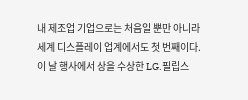내 제조업 기업으로는 처음일 뿐만 아니라 세계 디스플레이 업계에서도 첫 번째이다.
이 날 행사에서 상을 수상한 LG.필립스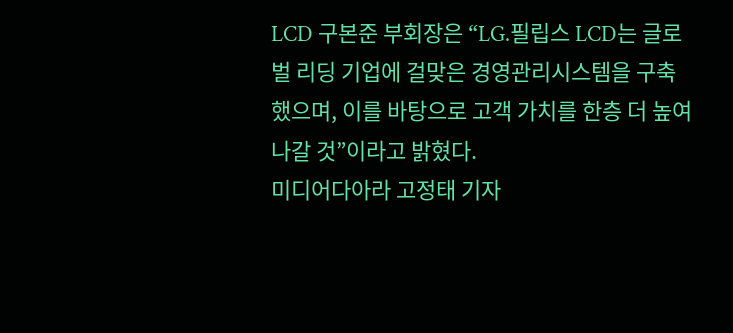LCD 구본준 부회장은 “LG.필립스 LCD는 글로벌 리딩 기업에 걸맞은 경영관리시스템을 구축했으며, 이를 바탕으로 고객 가치를 한층 더 높여 나갈 것”이라고 밝혔다.
미디어다아라 고정태 기자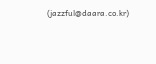(jazzful@daara.co.kr)